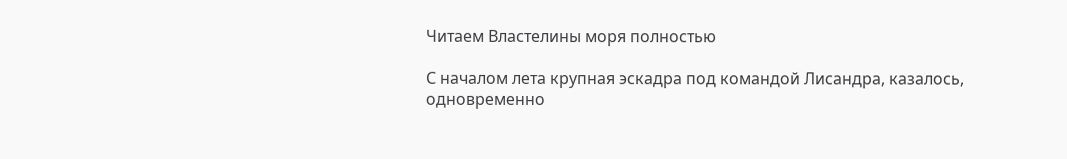Читаем Властелины моря полностью

С началом лета крупная эскадра под командой Лисандра, казалось, одновременно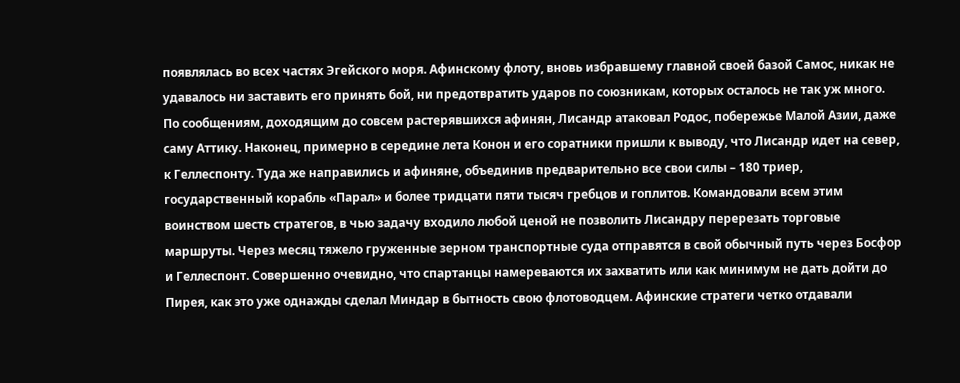появлялась во всех частях Эгейского моря. Афинскому флоту, вновь избравшему главной своей базой Самос, никак не удавалось ни заставить его принять бой, ни предотвратить ударов по союзникам, которых осталось не так уж много. По сообщениям, доходящим до совсем растерявшихся афинян, Лисандр атаковал Родос, побережье Малой Азии, даже саму Аттику. Наконец, примерно в середине лета Конон и его соратники пришли к выводу, что Лисандр идет на север, к Геллеспонту. Туда же направились и афиняне, объединив предварительно все свои силы – 180 триер, государственный корабль «Парал» и более тридцати пяти тысяч гребцов и гоплитов. Командовали всем этим воинством шесть стратегов, в чью задачу входило любой ценой не позволить Лисандру перерезать торговые маршруты. Через месяц тяжело груженные зерном транспортные суда отправятся в свой обычный путь через Босфор и Геллеспонт. Совершенно очевидно, что спартанцы намереваются их захватить или как минимум не дать дойти до Пирея, как это уже однажды сделал Миндар в бытность свою флотоводцем. Афинские стратеги четко отдавали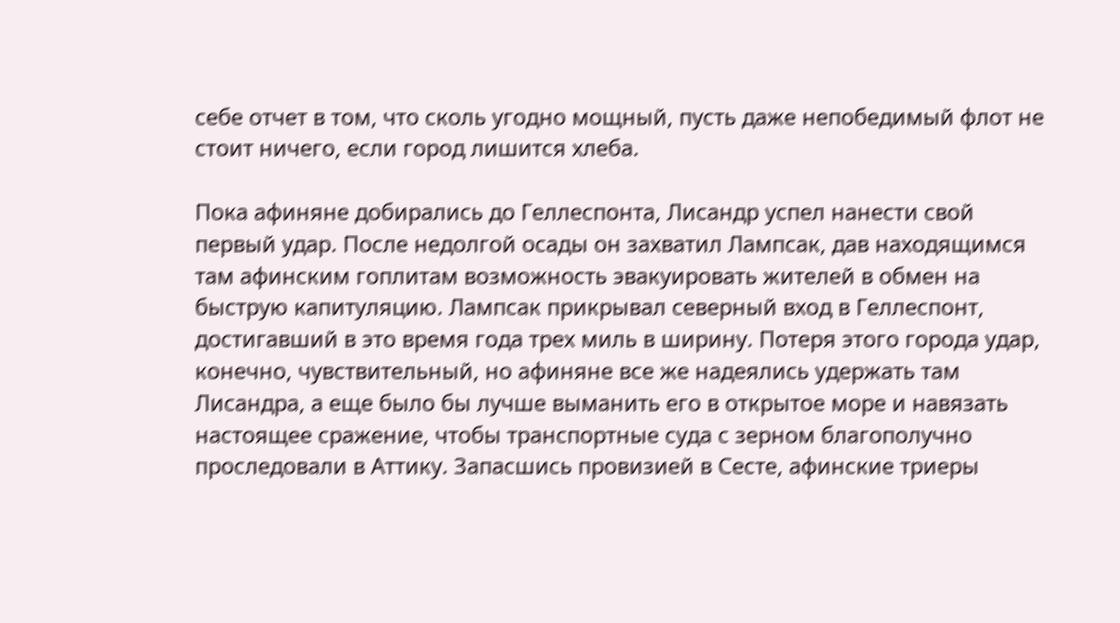себе отчет в том, что сколь угодно мощный, пусть даже непобедимый флот не стоит ничего, если город лишится хлеба.

Пока афиняне добирались до Геллеспонта, Лисандр успел нанести свой первый удар. После недолгой осады он захватил Лампсак, дав находящимся там афинским гоплитам возможность эвакуировать жителей в обмен на быструю капитуляцию. Лампсак прикрывал северный вход в Геллеспонт, достигавший в это время года трех миль в ширину. Потеря этого города удар, конечно, чувствительный, но афиняне все же надеялись удержать там Лисандра, а еще было бы лучше выманить его в открытое море и навязать настоящее сражение, чтобы транспортные суда с зерном благополучно проследовали в Аттику. Запасшись провизией в Сесте, афинские триеры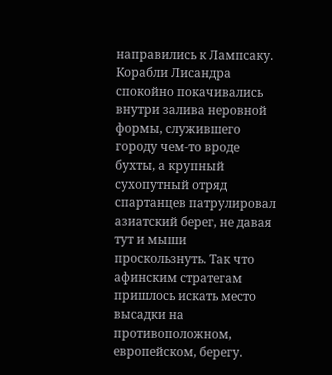направились к Лампсаку. Корабли Лисандра спокойно покачивались внутри залива неровной формы, служившего городу чем-то вроде бухты, а крупный сухопутный отряд спартанцев патрулировал азиатский берег, не давая тут и мыши проскользнуть. Так что афинским стратегам пришлось искать место высадки на противоположном, европейском, берегу.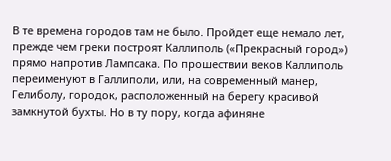В те времена городов там не было. Пройдет еще немало лет, прежде чем греки построят Каллиполь («Прекрасный город») прямо напротив Лампсака. По прошествии веков Каллиполь переименуют в Галлиполи, или, на современный манер, Гелиболу, городок, расположенный на берегу красивой замкнутой бухты. Но в ту пору, когда афиняне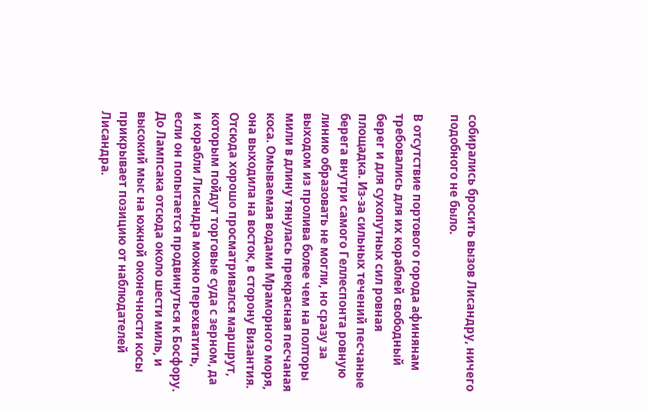собирались бросить вызов Лисандру, ничего подобного не было.

В отсутствие портового города афинянам требовались для их кораблей свободный берег и для сухопутных сил ровная площадка. Из-за сильных течений песчаные берега внутри самого Геллеспонта ровную линию образовать не могли, но сразу за выходом из пролива более чем на полторы мили в длину тянулась прекрасная песчаная коса. Омываемая водами Мраморного моря, она выходила на восток, в сторону Византия. Отсюда хорошо просматривался маршрут, которым пойдут торговые суда с зерном, да и корабли Лисандра можно перехватить, если он попытается продвинуться к Босфору. До Лампсака отсюда около шести миль, и высокий мыс на южной оконечности косы прикрывает позицию от наблюдателей Лисандра.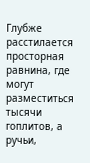Глубже расстилается просторная равнина, где могут разместиться тысячи гоплитов, а ручьи,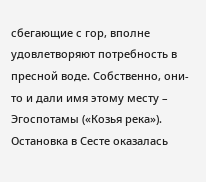сбегающие с гор, вполне удовлетворяют потребность в пресной воде. Собственно, они-то и дали имя этому месту – Эгоспотамы («Козья река»). Остановка в Сесте оказалась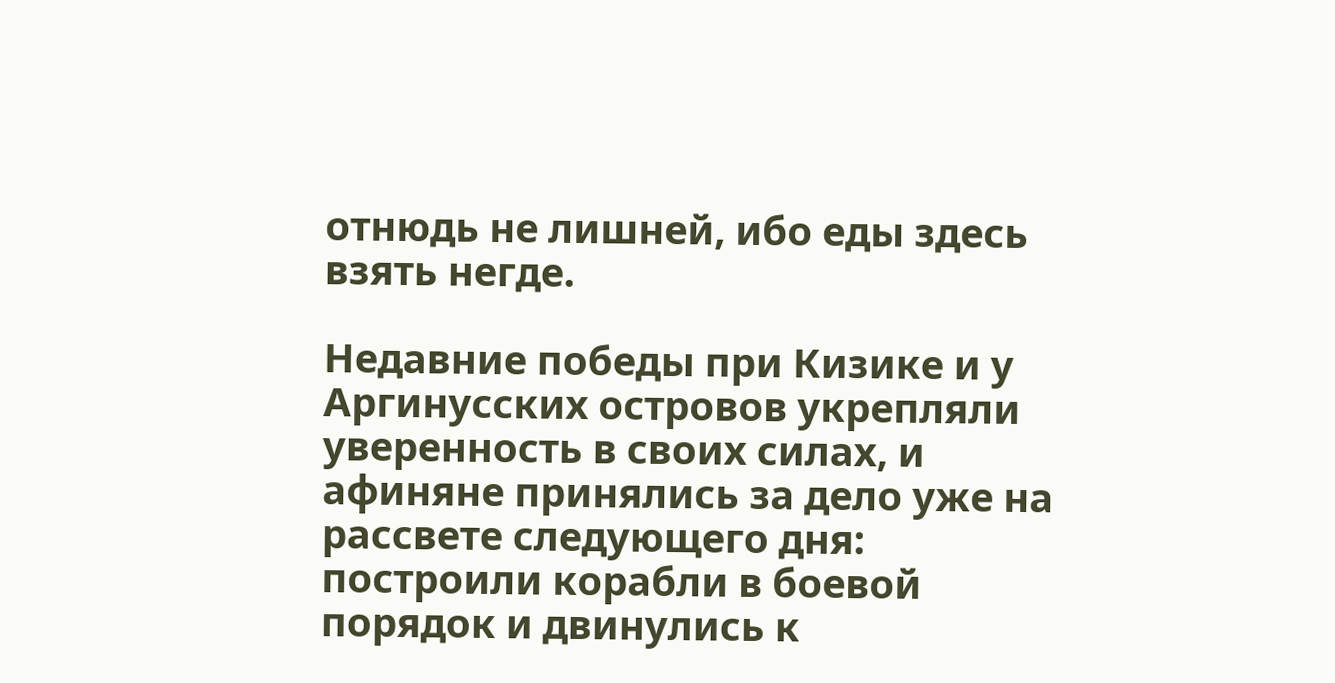отнюдь не лишней, ибо еды здесь взять негде.

Недавние победы при Кизике и у Аргинусских островов укрепляли уверенность в своих силах, и афиняне принялись за дело уже на рассвете следующего дня: построили корабли в боевой порядок и двинулись к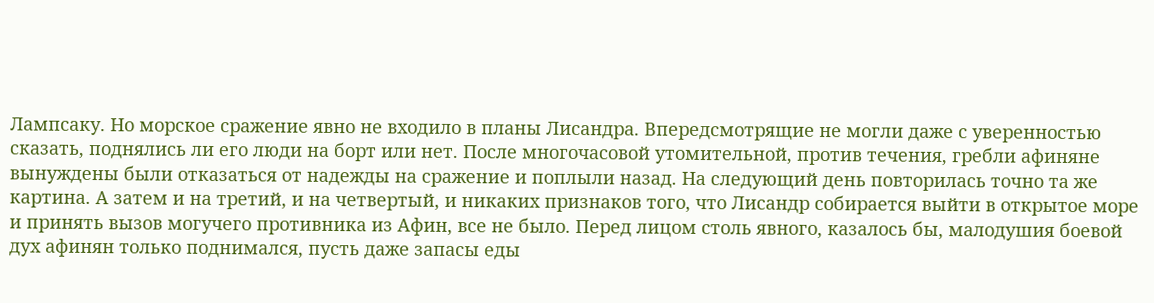Лампсаку. Но морское сражение явно не входило в планы Лисандра. Впередсмотрящие не могли даже с уверенностью сказать, поднялись ли его люди на борт или нет. После многочасовой утомительной, против течения, гребли афиняне вынуждены были отказаться от надежды на сражение и поплыли назад. На следующий день повторилась точно та же картина. А затем и на третий, и на четвертый, и никаких признаков того, что Лисандр собирается выйти в открытое море и принять вызов могучего противника из Афин, все не было. Перед лицом столь явного, казалось бы, малодушия боевой дух афинян только поднимался, пусть даже запасы еды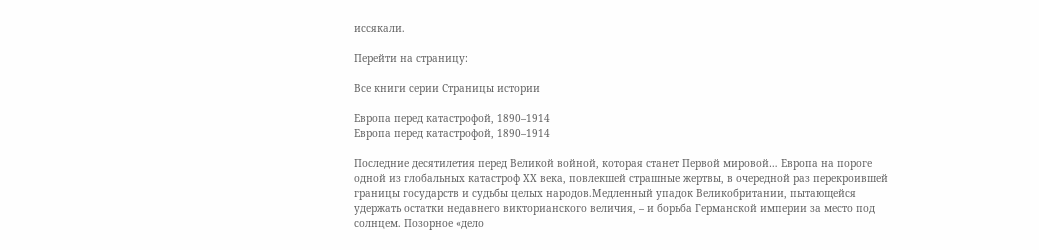иссякали.

Перейти на страницу:

Все книги серии Страницы истории

Европа перед катастрофой, 1890–1914
Европа перед катастрофой, 1890–1914

Последние десятилетия перед Великой войной, которая станет Первой мировой… Европа на пороге одной из глобальных катастроф ХХ века, повлекшей страшные жертвы, в очередной раз перекроившей границы государств и судьбы целых народов.Медленный упадок Великобритании, пытающейся удержать остатки недавнего викторианского величия, – и борьба Германской империи за место под солнцем. Позорное «дело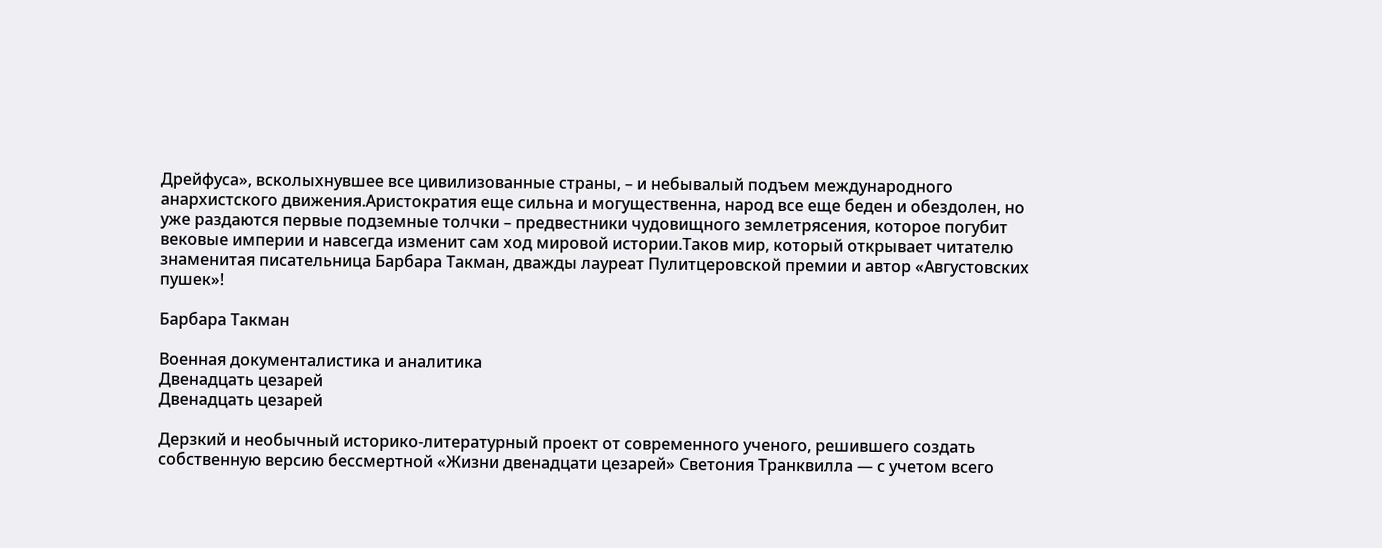Дрейфуса», всколыхнувшее все цивилизованные страны, – и небывалый подъем международного анархистского движения.Аристократия еще сильна и могущественна, народ все еще беден и обездолен, но уже раздаются первые подземные толчки – предвестники чудовищного землетрясения, которое погубит вековые империи и навсегда изменит сам ход мировой истории.Таков мир, который открывает читателю знаменитая писательница Барбара Такман, дважды лауреат Пулитцеровской премии и автор «Августовских пушек»!

Барбара Такман

Военная документалистика и аналитика
Двенадцать цезарей
Двенадцать цезарей

Дерзкий и необычный историко-литературный проект от современного ученого, решившего создать собственную версию бессмертной «Жизни двенадцати цезарей» Светония Транквилла — с учетом всего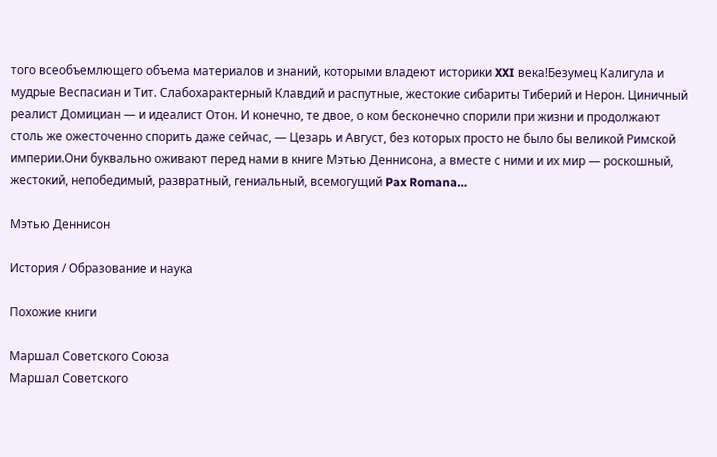того всеобъемлющего объема материалов и знаний, которыми владеют историки XXI века!Безумец Калигула и мудрые Веспасиан и Тит. Слабохарактерный Клавдий и распутные, жестокие сибариты Тиберий и Нерон. Циничный реалист Домициан — и идеалист Отон. И конечно, те двое, о ком бесконечно спорили при жизни и продолжают столь же ожесточенно спорить даже сейчас, — Цезарь и Август, без которых просто не было бы великой Римской империи.Они буквально оживают перед нами в книге Мэтью Деннисона, а вместе с ними и их мир — роскошный, жестокий, непобедимый, развратный, гениальный, всемогущий Pax Romana…

Мэтью Деннисон

История / Образование и наука

Похожие книги

Маршал Советского Союза
Маршал Советского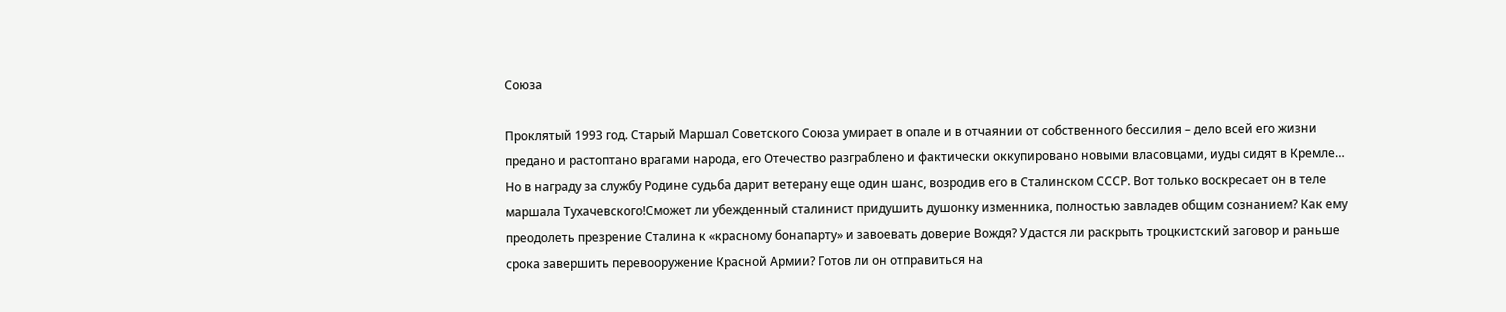Союза

Проклятый 1993 год. Старый Маршал Советского Союза умирает в опале и в отчаянии от собственного бессилия – дело всей его жизни предано и растоптано врагами народа, его Отечество разграблено и фактически оккупировано новыми власовцами, иуды сидят в Кремле… Но в награду за службу Родине судьба дарит ветерану еще один шанс, возродив его в Сталинском СССР. Вот только воскресает он в теле маршала Тухачевского!Сможет ли убежденный сталинист придушить душонку изменника, полностью завладев общим сознанием? Как ему преодолеть презрение Сталина к «красному бонапарту» и завоевать доверие Вождя? Удастся ли раскрыть троцкистский заговор и раньше срока завершить перевооружение Красной Армии? Готов ли он отправиться на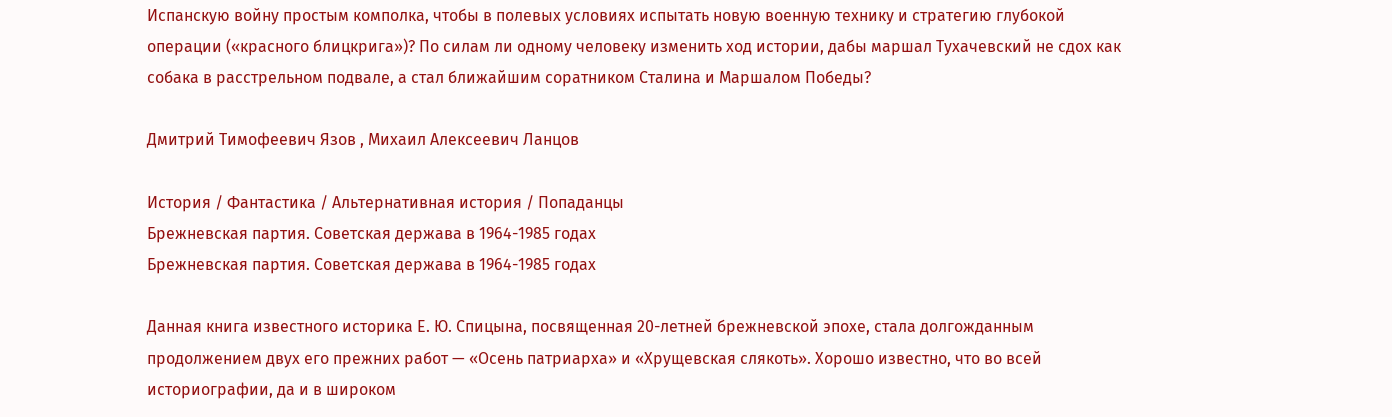Испанскую войну простым комполка, чтобы в полевых условиях испытать новую военную технику и стратегию глубокой операции («красного блицкрига»)? По силам ли одному человеку изменить ход истории, дабы маршал Тухачевский не сдох как собака в расстрельном подвале, а стал ближайшим соратником Сталина и Маршалом Победы?

Дмитрий Тимофеевич Язов , Михаил Алексеевич Ланцов

История / Фантастика / Альтернативная история / Попаданцы
Брежневская партия. Советская держава в 1964-1985 годах
Брежневская партия. Советская держава в 1964-1985 годах

Данная книга известного историка Е. Ю. Спицына, посвященная 20-летней брежневской эпохе, стала долгожданным продолжением двух его прежних работ — «Осень патриарха» и «Хрущевская слякоть». Хорошо известно, что во всей историографии, да и в широком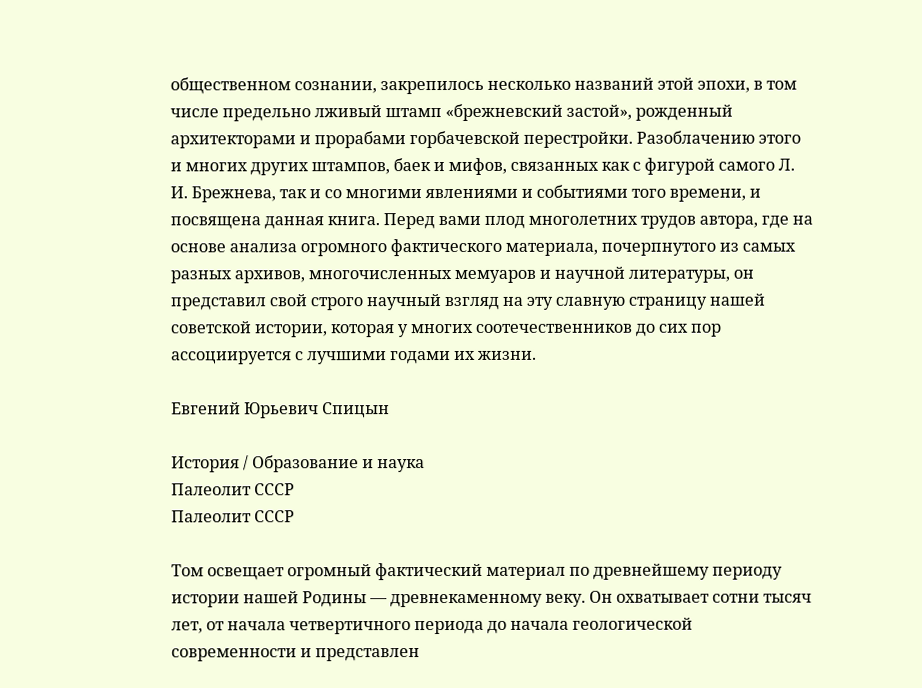общественном сознании, закрепилось несколько названий этой эпохи, в том числе предельно лживый штамп «брежневский застой», рожденный архитекторами и прорабами горбачевской перестройки. Разоблачению этого и многих других штампов, баек и мифов, связанных как с фигурой самого Л. И. Брежнева, так и со многими явлениями и событиями того времени, и посвящена данная книга. Перед вами плод многолетних трудов автора, где на основе анализа огромного фактического материала, почерпнутого из самых разных архивов, многочисленных мемуаров и научной литературы, он представил свой строго научный взгляд на эту славную страницу нашей советской истории, которая у многих соотечественников до сих пор ассоциируется с лучшими годами их жизни.

Евгений Юрьевич Спицын

История / Образование и наука
Палеолит СССР
Палеолит СССР

Том освещает огромный фактический материал по древнейшему периоду истории нашей Родины — древнекаменному веку. Он охватывает сотни тысяч лет, от начала четвертичного периода до начала геологической современности и представлен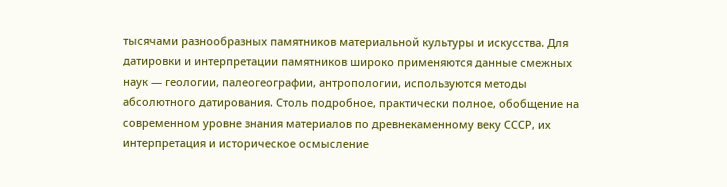тысячами разнообразных памятников материальной культуры и искусства. Для датировки и интерпретации памятников широко применяются данные смежных наук — геологии, палеогеографии, антропологии, используются методы абсолютного датирования. Столь подробное, практически полное, обобщение на современном уровне знания материалов по древнекаменному веку СССР, их интерпретация и историческое осмысление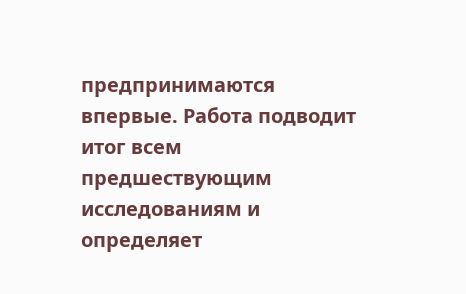предпринимаются впервые. Работа подводит итог всем предшествующим исследованиям и определяет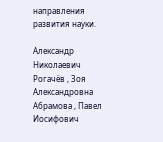направления развития науки.

Александр Николаевич Рогачёв , Зоя Александровна Абрамова , Павел Иосифович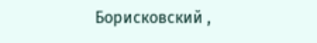Борисковский ,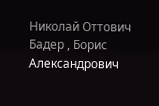Николай Оттович Бадер , Борис Александрович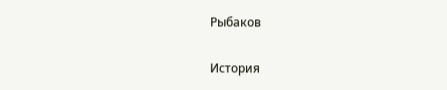Рыбаков

История